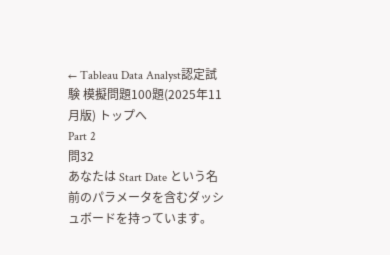← Tableau Data Analyst認定試験 模擬問題100題(2025年11月版) トップへ
Part 2
問32
あなたは Start Date という名前のパラメータを含むダッシュボードを持っています。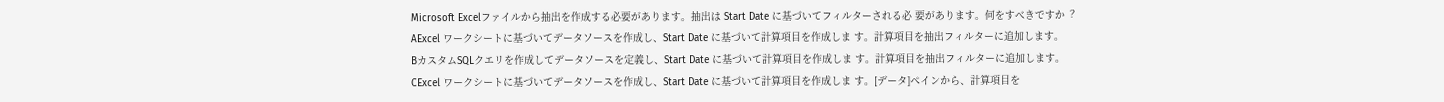Microsoft Excelファイルから抽出を作成する必要があります。抽出は Start Date に基づいてフィルターされる必 要があります。何をすべきですか︖
AExcel ワークシートに基づいてデータソースを作成し、Start Date に基づいて計算項⽬を作成しま す。計算項⽬を抽出フィルターに追加します。
BカスタムSQLクエリを作成してデータソースを定義し、Start Date に基づいて計算項⽬を作成しま す。計算項⽬を抽出フィルターに追加します。
CExcel ワークシートに基づいてデータソースを作成し、Start Date に基づいて計算項⽬を作成しま す。[データ]ペインから、計算項⽬を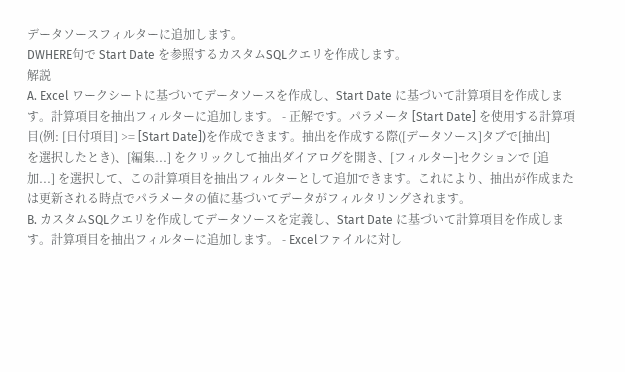データソースフィルターに追加します。
DWHERE句で Start Date を参照するカスタムSQLクエリを作成します。
解説
A. Excel ワークシートに基づいてデータソースを作成し、Start Date に基づいて計算項⽬を作成しま
す。計算項⽬を抽出フィルターに追加します。 - 正解です。パラメータ [Start Date] を使⽤する計算項
⽬(例: [⽇付項⽬] >= [Start Date])を作成できます。抽出を作成する際([データソース]タブで[抽出]
を選択したとき)、[編集...] をクリックして抽出ダイアログを開き、[フィルター]セクションで [追
加...] を選択して、この計算項⽬を抽出フィルターとして追加できます。これにより、抽出が作成また
は更新される時点でパラメータの値に基づいてデータがフィルタリングされます。
B. カスタムSQLクエリを作成してデータソースを定義し、Start Date に基づいて計算項⽬を作成しま
す。計算項⽬を抽出フィルターに追加します。 - Excelファイルに対し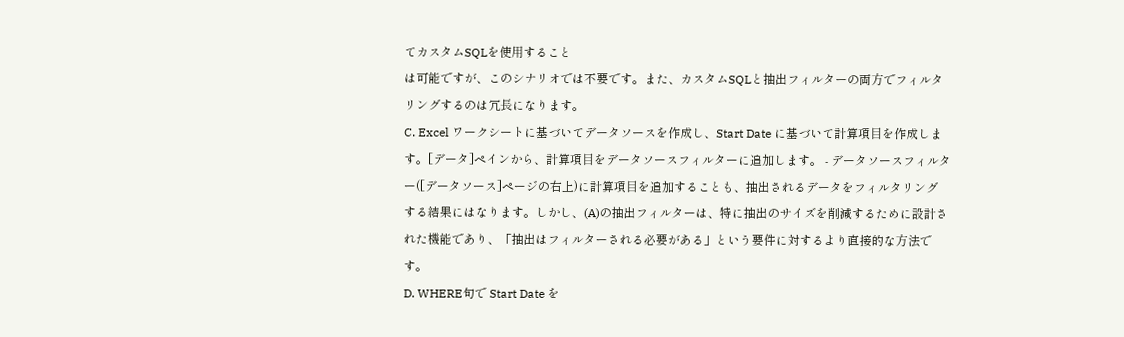てカスタムSQLを使⽤すること
は可能ですが、このシナリオでは不要です。また、カスタムSQLと抽出フィルターの両⽅でフィルタ
リングするのは冗⻑になります。
C. Excel ワークシートに基づいてデータソースを作成し、Start Date に基づいて計算項⽬を作成しま
す。[データ]ペインから、計算項⽬をデータソースフィルターに追加します。 - データソースフィルタ
ー([データソース]ページの右上)に計算項⽬を追加することも、抽出されるデータをフィルタリング
する結果にはなります。しかし、(A)の抽出フィルターは、特に抽出のサイズを削減するために設計さ
れた機能であり、「抽出はフィルターされる必要がある」という要件に対するより直接的な⽅法で
す。
D. WHERE句で Start Date を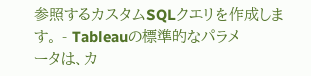参照するカスタムSQLクエリを作成します。 - Tableauの標準的なパラメ
ータは、カ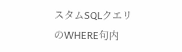スタムSQLクエリのWHERE句内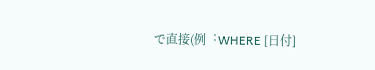で直接(例︓WHERE [⽇付]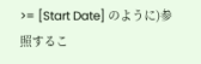>= [Start Date] のように)参
照するこ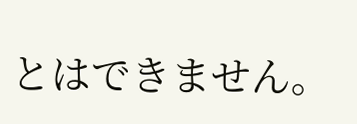とはできません。